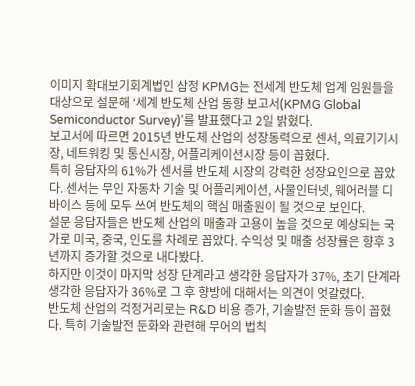이미지 확대보기회계법인 삼정 KPMG는 전세계 반도체 업계 임원들을 대상으로 설문해 ‘세계 반도체 산업 동향 보고서(KPMG Global Semiconductor Survey)’를 발표했다고 2일 밝혔다.
보고서에 따르면 2015년 반도체 산업의 성장동력으로 센서, 의료기기시장, 네트워킹 및 통신시장, 어플리케이션시장 등이 꼽혔다.
특히 응답자의 61%가 센서를 반도체 시장의 강력한 성장요인으로 꼽았다. 센서는 무인 자동차 기술 및 어플리케이션, 사물인터넷, 웨어러블 디바이스 등에 모두 쓰여 반도체의 핵심 매출원이 될 것으로 보인다.
설문 응답자들은 반도체 산업의 매출과 고용이 높을 것으로 예상되는 국가로 미국, 중국, 인도를 차례로 꼽았다. 수익성 및 매출 성장률은 향후 3년까지 증가할 것으로 내다봤다.
하지만 이것이 마지막 성장 단계라고 생각한 응답자가 37%, 초기 단계라 생각한 응답자가 36%로 그 후 향방에 대해서는 의견이 엇갈렸다.
반도체 산업의 걱정거리로는 R&D 비용 증가, 기술발전 둔화 등이 꼽혔다. 특히 기술발전 둔화와 관련해 무어의 법칙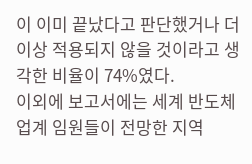이 이미 끝났다고 판단했거나 더 이상 적용되지 않을 것이라고 생각한 비율이 74%였다.
이외에 보고서에는 세계 반도체 업계 임원들이 전망한 지역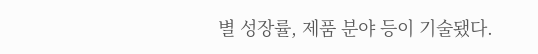별 성장률, 제품 분야 등이 기술됐다.